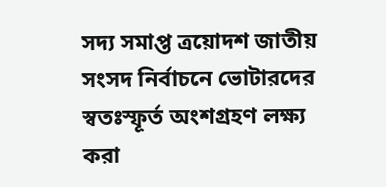সদ্য সমাপ্ত ত্রয়োদশ জাতীয় সংসদ নির্বাচনে ভোটারদের স্বতঃস্ফূর্ত অংশগ্রহণ লক্ষ্য করা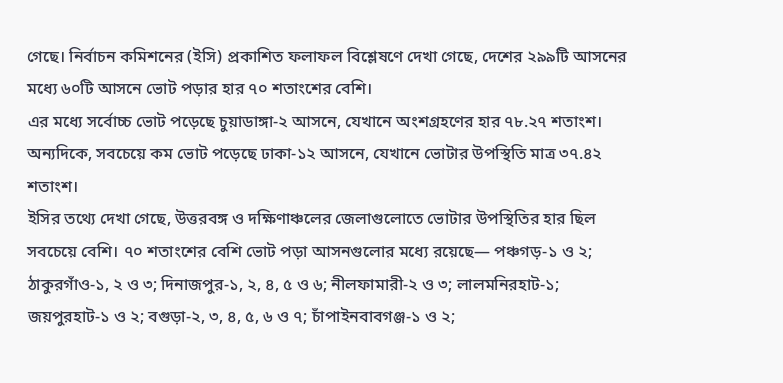গেছে। নির্বাচন কমিশনের (ইসি) প্রকাশিত ফলাফল বিশ্লেষণে দেখা গেছে, দেশের ২৯৯টি আসনের মধ্যে ৬০টি আসনে ভোট পড়ার হার ৭০ শতাংশের বেশি।
এর মধ্যে সর্বোচ্চ ভোট পড়েছে চুয়াডাঙ্গা-২ আসনে, যেখানে অংশগ্রহণের হার ৭৮.২৭ শতাংশ। অন্যদিকে, সবচেয়ে কম ভোট পড়েছে ঢাকা-১২ আসনে, যেখানে ভোটার উপস্থিতি মাত্র ৩৭.৪২ শতাংশ।
ইসির তথ্যে দেখা গেছে, উত্তরবঙ্গ ও দক্ষিণাঞ্চলের জেলাগুলোতে ভোটার উপস্থিতির হার ছিল সবচেয়ে বেশি। ৭০ শতাংশের বেশি ভোট পড়া আসনগুলোর মধ্যে রয়েছে— পঞ্চগড়-১ ও ২; ঠাকুরগাঁও-১, ২ ও ৩; দিনাজপুর-১, ২, ৪, ৫ ও ৬; নীলফামারী-২ ও ৩; লালমনিরহাট-১; জয়পুরহাট-১ ও ২; বগুড়া-২, ৩, ৪, ৫, ৬ ও ৭; চাঁপাইনবাবগঞ্জ-১ ও ২;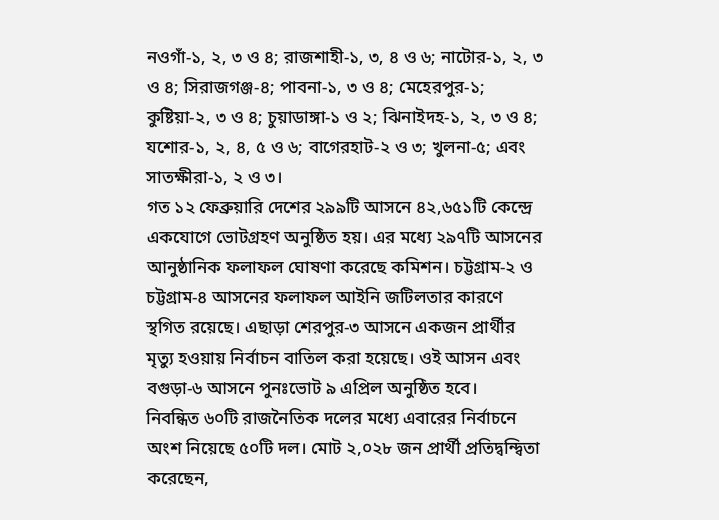নওগাঁ-১, ২, ৩ ও ৪; রাজশাহী-১, ৩, ৪ ও ৬; নাটোর-১, ২, ৩ ও ৪; সিরাজগঞ্জ-৪; পাবনা-১, ৩ ও ৪; মেহেরপুর-১; কুষ্টিয়া-২, ৩ ও ৪; চুয়াডাঙ্গা-১ ও ২; ঝিনাইদহ-১, ২, ৩ ও ৪; যশোর-১, ২, ৪, ৫ ও ৬; বাগেরহাট-২ ও ৩; খুলনা-৫; এবং সাতক্ষীরা-১, ২ ও ৩।
গত ১২ ফেব্রুয়ারি দেশের ২৯৯টি আসনে ৪২,৬৫১টি কেন্দ্রে একযোগে ভোটগ্রহণ অনুষ্ঠিত হয়। এর মধ্যে ২৯৭টি আসনের আনুষ্ঠানিক ফলাফল ঘোষণা করেছে কমিশন। চট্টগ্রাম-২ ও চট্টগ্রাম-৪ আসনের ফলাফল আইনি জটিলতার কারণে স্থগিত রয়েছে। এছাড়া শেরপুর-৩ আসনে একজন প্রার্থীর মৃত্যু হওয়ায় নির্বাচন বাতিল করা হয়েছে। ওই আসন এবং বগুড়া-৬ আসনে পুনঃভোট ৯ এপ্রিল অনুষ্ঠিত হবে।
নিবন্ধিত ৬০টি রাজনৈতিক দলের মধ্যে এবারের নির্বাচনে অংশ নিয়েছে ৫০টি দল। মোট ২,০২৮ জন প্রার্থী প্রতিদ্বন্দ্বিতা করেছেন,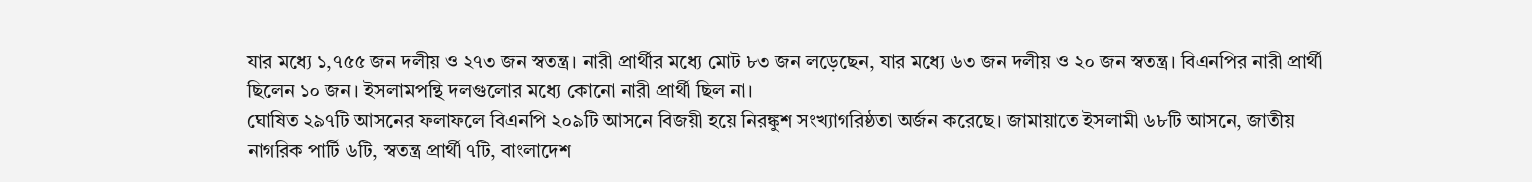যার মধ্যে ১,৭৫৫ জন দলীয় ও ২৭৩ জন স্বতন্ত্র। নারী প্রার্থীর মধ্যে মোট ৮৩ জন লড়েছেন, যার মধ্যে ৬৩ জন দলীয় ও ২০ জন স্বতন্ত্র। বিএনপির নারী প্রার্থী ছিলেন ১০ জন। ইসলামপন্থি দলগুলোর মধ্যে কোনো নারী প্রার্থী ছিল না।
ঘোষিত ২৯৭টি আসনের ফলাফলে বিএনপি ২০৯টি আসনে বিজয়ী হয়ে নিরঙ্কুশ সংখ্যাগরিষ্ঠতা অর্জন করেছে। জামায়াতে ইসলামী ৬৮টি আসনে, জাতীয় নাগরিক পার্টি ৬টি, স্বতন্ত্র প্রার্থী ৭টি, বাংলাদেশ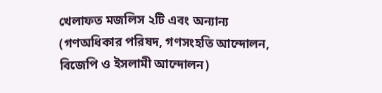খেলাফত মজলিস ২টি এবং অন্যান্য (গণঅধিকার পরিষদ, গণসংহতি আন্দোলন, বিজেপি ও ইসলামী আন্দোলন)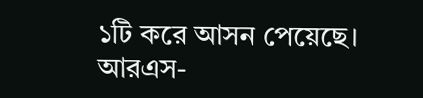১টি করে আসন পেয়েছে।
আরএস-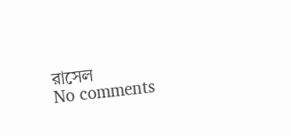রাসেল
No comments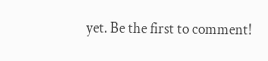yet. Be the first to comment!